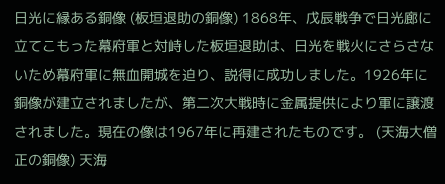日光に縁ある銅像 (板垣退助の銅像) 1868年、戊辰戦争で日光廊に立てこもった幕府軍と対峙した板垣退助は、日光を戦火にさらさないため幕府軍に無血開城を迫り、説得に成功しました。1926年に銅像が建立されましたが、第二次大戦時に金属提供により軍に譲渡されました。現在の像は1967年に再建されたものです。 (天海大僧正の銅像) 天海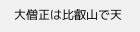大僧正は比叡山で天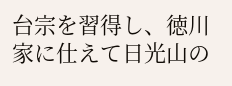台宗を習得し、徳川家に仕えて日光山の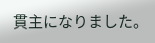貫主になりました。